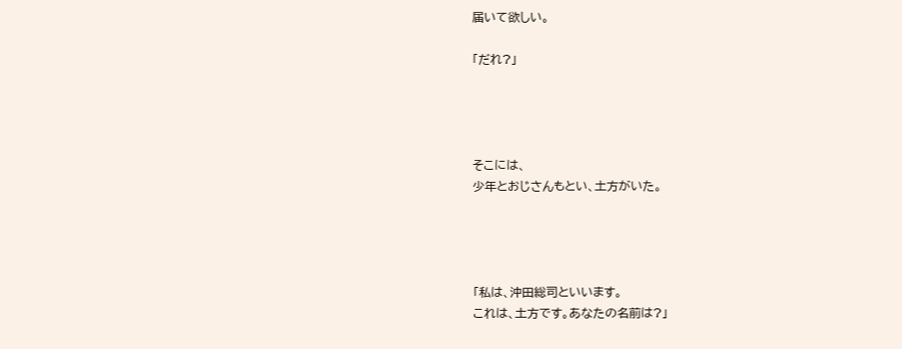届いて欲しい。

「だれ?」




そこには、
少年とおじさんもとい、土方がいた。




「私は、沖田総司といいます。
これは、土方です。あなたの名前は?」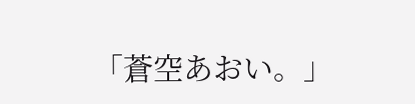「蒼空あおい。」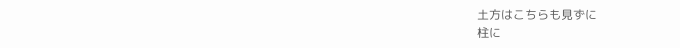土方はこちらも見ずに
柱に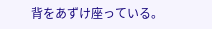背をあずけ座っている。